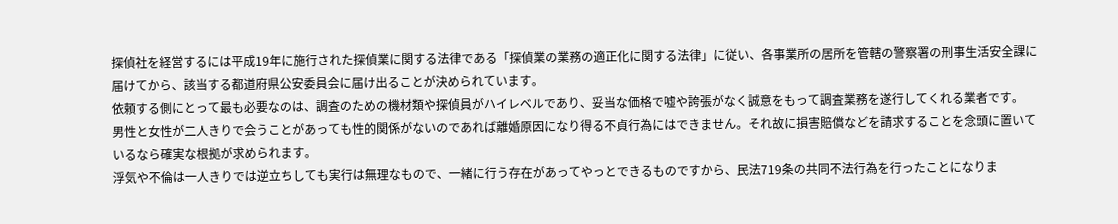探偵社を経営するには平成19年に施行された探偵業に関する法律である「探偵業の業務の適正化に関する法律」に従い、各事業所の居所を管轄の警察署の刑事生活安全課に届けてから、該当する都道府県公安委員会に届け出ることが決められています。
依頼する側にとって最も必要なのは、調査のための機材類や探偵員がハイレベルであり、妥当な価格で嘘や誇張がなく誠意をもって調査業務を遂行してくれる業者です。
男性と女性が二人きりで会うことがあっても性的関係がないのであれば離婚原因になり得る不貞行為にはできません。それ故に損害賠償などを請求することを念頭に置いているなら確実な根拠が求められます。
浮気や不倫は一人きりでは逆立ちしても実行は無理なもので、一緒に行う存在があってやっとできるものですから、民法719条の共同不法行為を行ったことになりま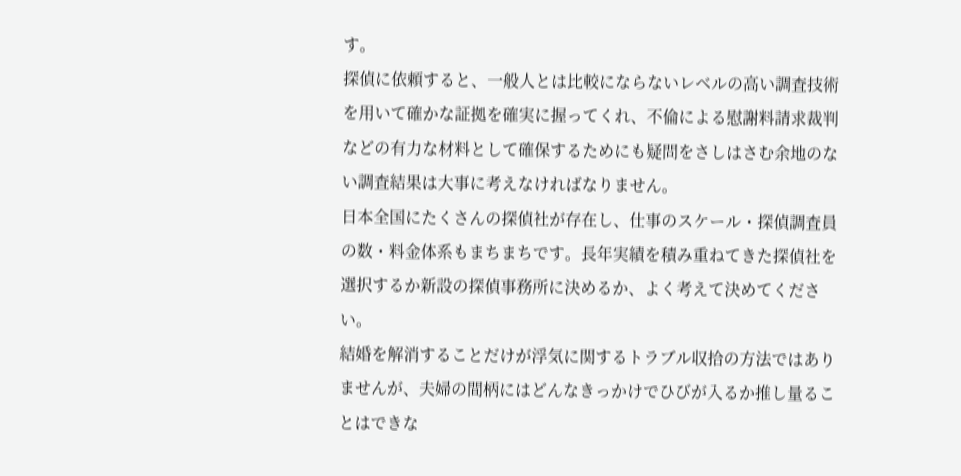す。
探偵に依頼すると、一般人とは比較にならないレベルの高い調査技術を用いて確かな証拠を確実に握ってくれ、不倫による慰謝料請求裁判などの有力な材料として確保するためにも疑問をさしはさむ余地のない調査結果は大事に考えなければなりません。
日本全国にたくさんの探偵社が存在し、仕事のスケール・探偵調査員の数・料金体系もまちまちです。長年実績を積み重ねてきた探偵社を選択するか新設の探偵事務所に決めるか、よく考えて決めてください。
結婚を解消することだけが浮気に関するトラブル収拾の方法ではありませんが、夫婦の間柄にはどんなきっかけでひびが入るか推し量ることはできな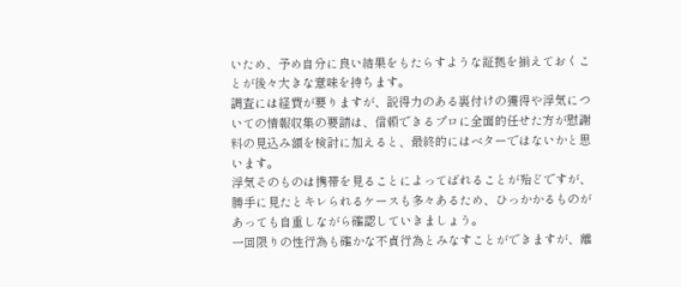いため、予め自分に良い結果をもたらすような証拠を揃えておくことが後々大きな意味を持ちます。
調査には経費が要りますが、説得力のある裏付けの獲得や浮気についての情報収集の要請は、信頼できるプロに全面的任せた方が慰謝料の見込み額を検討に加えると、最終的にはベターではないかと思います。
浮気そのものは携帯を見ることによってばれることが殆どですが、勝手に見たとキレられるケースも多々あるため、ひっかかるものがあっても自重しながら確認していきましょう。
一回限りの性行為も確かな不貞行為とみなすことができますが、離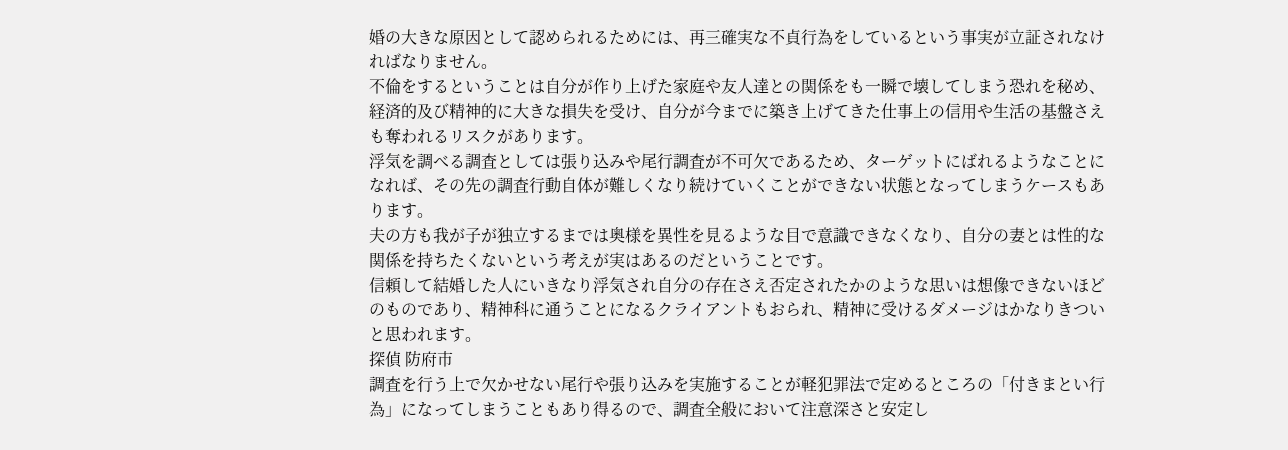婚の大きな原因として認められるためには、再三確実な不貞行為をしているという事実が立証されなければなりません。
不倫をするということは自分が作り上げた家庭や友人達との関係をも一瞬で壊してしまう恐れを秘め、経済的及び精神的に大きな損失を受け、自分が今までに築き上げてきた仕事上の信用や生活の基盤さえも奪われるリスクがあります。
浮気を調べる調査としては張り込みや尾行調査が不可欠であるため、ターゲットにばれるようなことになれば、その先の調査行動自体が難しくなり続けていくことができない状態となってしまうケースもあります。
夫の方も我が子が独立するまでは奥様を異性を見るような目で意識できなくなり、自分の妻とは性的な関係を持ちたくないという考えが実はあるのだということです。
信頼して結婚した人にいきなり浮気され自分の存在さえ否定されたかのような思いは想像できないほどのものであり、精神科に通うことになるクライアントもおられ、精神に受けるダメージはかなりきついと思われます。
探偵 防府市
調査を行う上で欠かせない尾行や張り込みを実施することが軽犯罪法で定めるところの「付きまとい行為」になってしまうこともあり得るので、調査全般において注意深さと安定し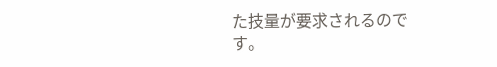た技量が要求されるのです。